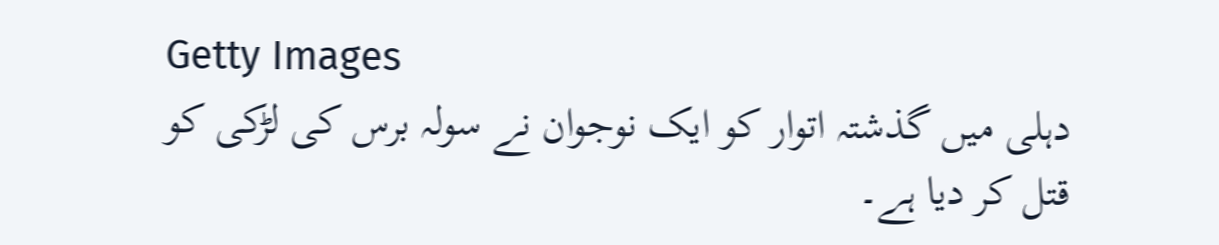Getty Images
دہلی میں گذشتہ اتوار کو ایک نوجوان نے سولہ برس کی لڑکی کو قتل کر دیا ہے۔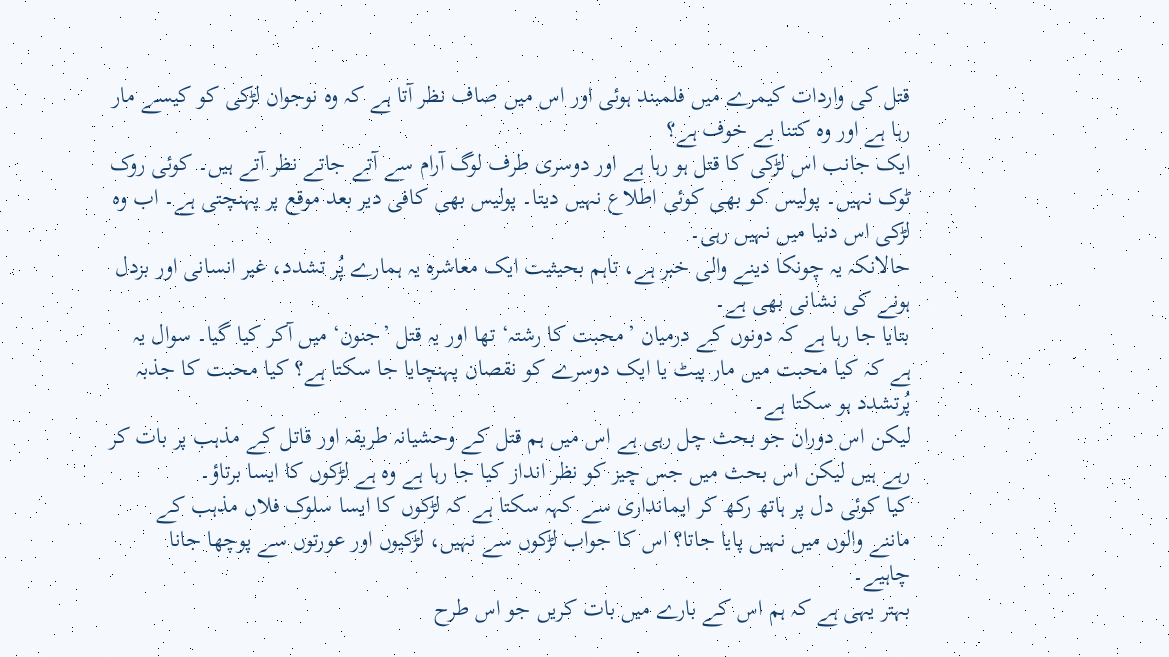قتل کی واردات کیمرے میں فلمبند ہوئی اور اس میں صاف نظر آتا ہے کہ وہ نوجوان لڑکی کو کیسے مار رہا ہے اور وہ کتنا بے خوف ہے؟
ایک جانب اس لڑکی کا قتل ہو رہا ہے اور دوسری طرف لوگ آرام سے آتے جاتے نظر آتے ہیں۔ کوئی روک ٹوک نہیں۔ پولیس کو بھی کوئی اطلاع نہیں دیتا۔ پولیس بھی کافی دیر بعد موقع پر پہنچتی ہے۔ اب وہ لڑکی اس دنیا میں نہیں رہی۔
حالانکہ یہ چونکا دینے والی خبر ہے، تاہم بحیثیت ایک معاشرہ یہ ہمارے پُر تشدد، غیر انسانی اور بزدل ہونے کی نشانی بھی ہے۔
بتایا جا رہا ہے کہ دونوں کے درمیان ’محبت کا رشتہ‘ تھا اور یہ قتل ’جنون‘ میں آکر کیا گیا۔ سوال یہ ہے کہ کیا محبت میں مار پیٹ یا ایک دوسرے کو نقصان پہنچایا جا سکتا ہے؟ کیا محبت کا جذبہ پُرتشدد ہو سکتا ہے۔
لیکن اس دوران جو بحث چل رہی ہے اس میں ہم قتل کے وحشیانہ طریقہ اور قاتل کے مذہب پر بات کر رہے ہیں لیکن اس بحث میں جس چیز کو نظر انداز کیا جا رہا ہے وہ ہے لڑکوں کا ایسا برتاؤ۔
کیا کوئی دل پر ہاتھ رکھ کر ایمانداری سے کہہ سکتا ہے کہ لڑکوں کا ایسا سلوک فلاں مذہب کے ماننے والوں میں نہیں پایا جاتا؟ اس کا جواب لڑکوں سے نہیں، لڑکیوں اور عورتوں سے پوچھا جانا چاہیے۔
بہتر یہی ہے کہ ہم اس کے بارے میں بات کریں جو اس طرح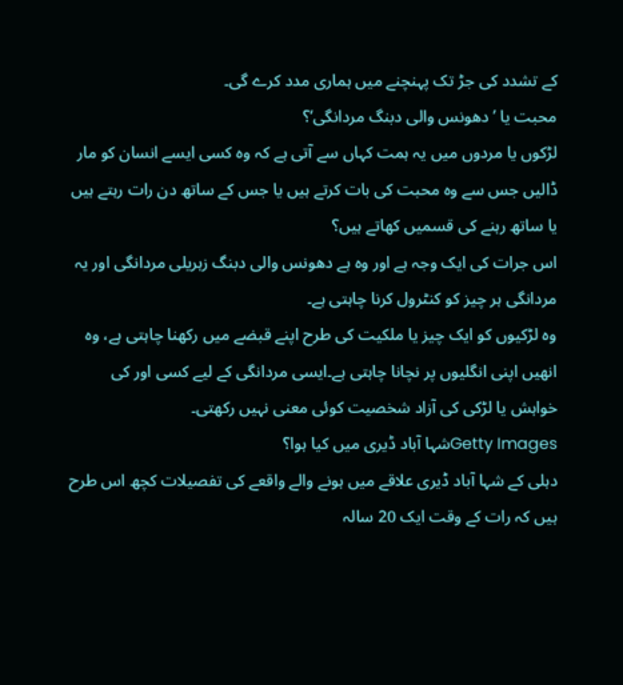کے تشدد کی جڑ تک پہنچنے میں ہماری مدد کرے گی۔
محبت یا ’دھونس والی دبنگ مردانگی‘؟
لڑکوں یا مردوں میں یہ ہمت کہاں سے آتی ہے کہ وہ کسی ایسے انسان کو مار ڈالیں جس سے وہ محبت کی بات کرتے ہیں یا جس کے ساتھ دن رات رہتے ہیں یا ساتھ رہنے کی قسمیں کھاتے ہیں؟
اس جرات کی ایک وجہ ہے اور وہ ہے دھونس والی دبنگ زہریلی مردانگی اور یہ مردانگی ہر چیز کو کنٹرول کرنا چاہتی ہے۔
وہ لڑکیوں کو ایک چیز یا ملکیت کی طرح اپنے قبضے میں رکھنا چاہتی ہے، وہ انھیں اپنی انگلیوں پر نچانا چاہتی ہے۔ایسی مردانگی کے لیے کسی اور کی خواہش یا لڑکی کی آزاد شخصیت کوئی معنی نہیں رکھتی۔
Getty Imagesشہا آباد ڈیری میں کیا ہوا؟
دہلی کے شہا آباد ڈیری علاقے میں ہونے والے واقعے کی تفصیلات کچھ اس طرح ہیں کہ رات کے وقت ایک 20 سالہ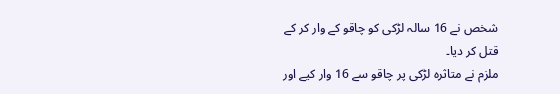شخص نے 16 سالہ لڑکی کو چاقو کے وار کر کے قتل کر دیا۔
ملزم نے متاثرہ لڑکی پر چاقو سے 16 وار کیے اور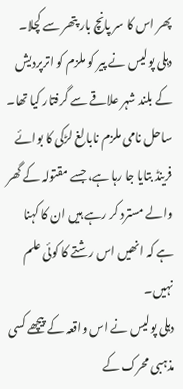پھر اس کا سر پانچ بار پتھر سے کچلا۔ دہلی پولیس نے پیر کو ملزم کو اترپردیش کے بلند شہر علاقے سے گرفتار کیا تھا۔
ساحل نامی ملزم نابالغ لڑکی کا بوائے فرینڈ بتایا جا رہا ہے، جسے مقتولہ کے گھر والے مسترد کر رہے ہیں ان کا کہنا ہے کہ انھیں اس رشتے کا کوئی علم نہیں۔
دہلی پولیس نے اس واقعہ کے پیچھے کسی مذہبی محرک کے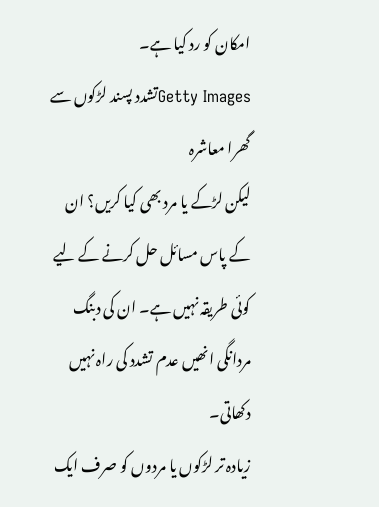امکان کو رد کیا ہے۔
Getty Imagesتشدد پسند لڑکوں سے گھرا معاشرہ
لیکن لڑکے یا مرد بھی کیا کریں؟ ان کے پاس مسائل حل کرنے کے لیے کوئی طریقہ نہیں ہے۔ ان کی دبنگ مردانگی انھیں عدم تشدد کی راہ نہیں دکھاتی۔
زیادہ تر لڑکوں یا مردوں کو صرف ایک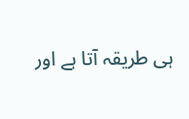ہی طریقہ آتا ہے اور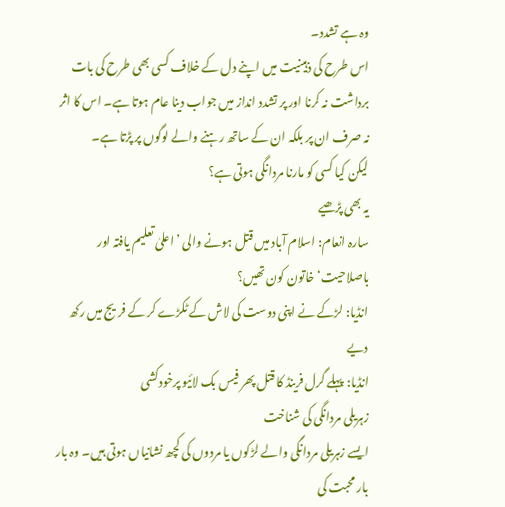وہ ہے تشدد۔
اس طرح کی ذہینیت میں اپنے دل کے خلاف کسی بھی طرح کی بات برداشت نہ کرنا اور پر تشدد انداز میں جواب دینا عام ہوتا ہے۔ اس کا اثر نہ صرف ان پر بلکہ ان کے ساتھ رہنے والے لوگوں پر پڑتا ہے۔
لیکن کیا کسی کو مارنا مردانگی ہوتی ہے؟
یہ بھی پڑھیے
سارہ انعام: اسلام آباد میں قتل ہونے والی ’اعلیٰ تعلیم یافتہ اور باصلاحیت‘ خاتون کون تھیں؟
انڈیا: لڑکے نے اپنی دوست کی لاش کے ٹکڑے کر کے فریج میں رکھ دیے
انڈیا: پہلے گرل فرینڈ کا قتل پھر فیس بک لائیو پرخودکشی
زہریلی مردانگی کی شناخت
ایسے زہریلی مردانگی والے لڑکوں یا مردوں کی کچھ نشانیاں ہوتی ہیں۔ وہ بار بار محبت کی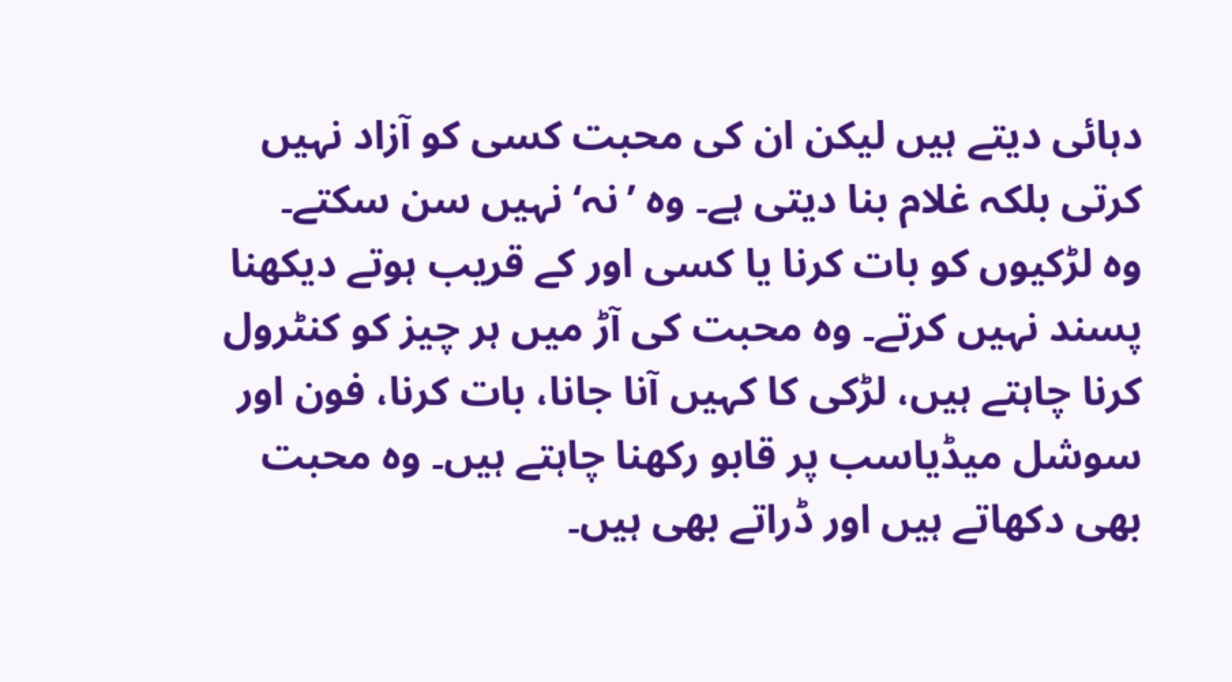دہائی دیتے ہیں لیکن ان کی محبت کسی کو آزاد نہیں کرتی بلکہ غلام بنا دیتی ہے۔ وہ ’نہ‘ نہیں سن سکتے۔
وہ لڑکیوں کو بات کرنا یا کسی اور کے قریب ہوتے دیکھنا پسند نہیں کرتے۔ وہ محبت کی آڑ میں ہر چیز کو کنٹرول کرنا چاہتے ہیں، لڑکی کا کہیں آنا جانا، بات کرنا، فون اور سوشل میڈیاسب پر قابو رکھنا چاہتے ہیں۔ وہ محبت بھی دکھاتے ہیں اور ڈراتے بھی ہیں۔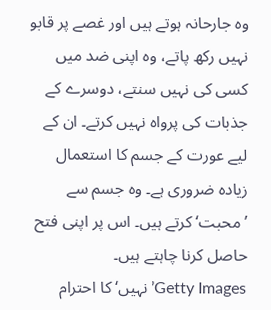وہ جارحانہ ہوتے ہیں اور غصے پر قابو نہیں رکھ پاتے، وہ اپنی ضد میں کسی کی نہیں سنتے، دوسرے کے جذبات کی پرواہ نہیں کرتے۔ ان کے لیے عورت کے جسم کا استعمال زیادہ ضروری ہے۔ وہ جسم سے ’محبت‘ کرتے ہیں۔ اس پر اپنی فتح حاصل کرنا چاہتے ہیں۔
Getty Images’نہیں‘ کا احترام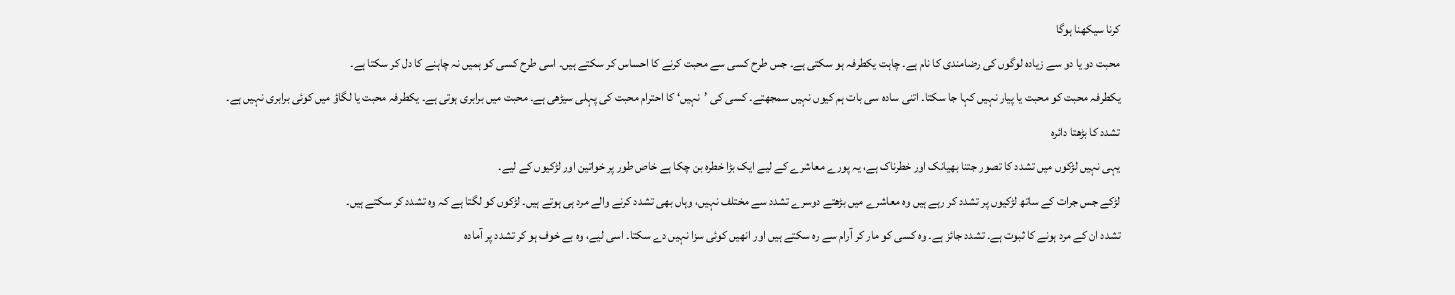کرنا سیکھنا ہوگا
محبت دو یا دو سے زیادہ لوگوں کی رضامندی کا نام ہے۔ چاہت یکطرفہ ہو سکتی ہے۔ جس طرح کسی سے محبت کرنے کا احساس کر سکتے ہیں۔ اسی طرح کسی کو ہمیں نہ چاہنے کا دل کر سکتا ہے۔
یکطرفہ محبت کو محبت یا پیار نہیں کہا جا سکتا۔ اتنی سادہ سی بات ہم کیوں نہیں سمجھتے۔ کسی کی ’نہیں‘ کا احترام محبت کی پہلی سیڑھی ہے۔ محبت میں برابری ہوتی ہے۔ یکطرفہ محبت یا لگاؤ میں کوئی برابری نہیں ہے۔
تشدد کا بڑھتا دائرہ
یہی نہیں لڑکوں میں تشدد کا تصور جتنا بھیانک اور خطرناک ہے، یہ پورے معاشرے کے لیے ایک بڑا خطرہ بن چکا ہے خاص طور پر خواتین اور لڑکیوں کے لیے۔
لڑکے جس جرات کے ساتھ لڑکیوں پر تشدد کر رہے ہیں وہ معاشرے میں بڑھتے دوسرے تشدد سے مختلف نہیں، وہاں بھی تشدد کرنے والے مرد ہی ہوتے ہیں۔ لڑکوں کو لگتا ہے کہ وہ تشدد کر سکتے ہیں۔
تشدد ان کے مرد ہونے کا ثبوت ہے۔ تشدد جائز ہے۔ وہ کسی کو مار کر آرام سے رہ سکتے ہیں اور انھیں کوئی سزا نہیں دے سکتا۔ اسی لیے، وہ بے خوف ہو کر تشدد پر آمادہ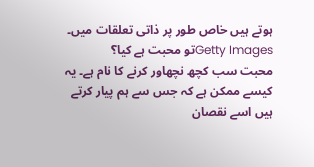ہوتے ہیں خاص طور پر ذاتی تعلقات میں۔
Getty Imagesتو محبت ہے کیا؟
محبت سب کچھ نچھاور کرنے کا نام ہے۔ یہ کیسے ممکن ہے کہ جس سے ہم پیار کرتے ہیں اسے نقصان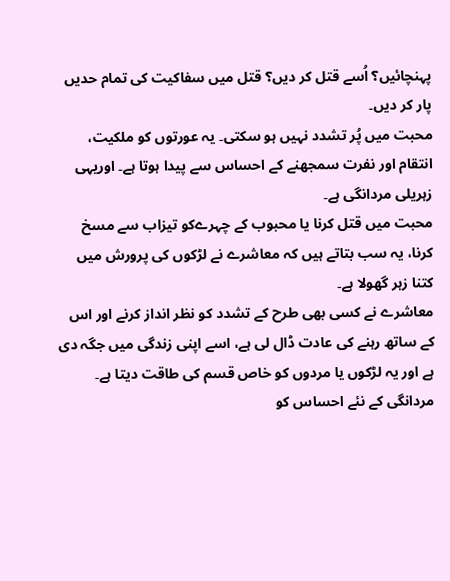پہنچائیں؟ اُسے قتل کر دیں؟ قتل میں سفاکیت کی تمام حدیں پار کر دیں۔
محبت میں پُر تشدد نہیں ہو سکتی۔ یہ عورتوں کو ملکیت، انتقام اور نفرت سمجھنے کے احساس سے پیدا ہوتا ہے۔ اوریہی زہریلی مردانگی ہے۔
محبت میں قتل کرنا یا محبوب کے چہرےکو تیزاب سے مسخ کرنا، یہ سب بتاتے ہیں کہ معاشرے نے لڑکوں کی پرورش میں کتنا زہر گھولا ہے۔
معاشرے نے کسی بھی طرح کے تشدد کو نظر انداز کرنے اور اس کے ساتھ رہنے کی عادت ڈال لی ہے، اسے اپنی زندگی میں جگہ دی ہے اور یہ لڑکوں یا مردوں کو خاص قسم کی طاقت دیتا ہے۔
مردانگی کے نئے احساس کو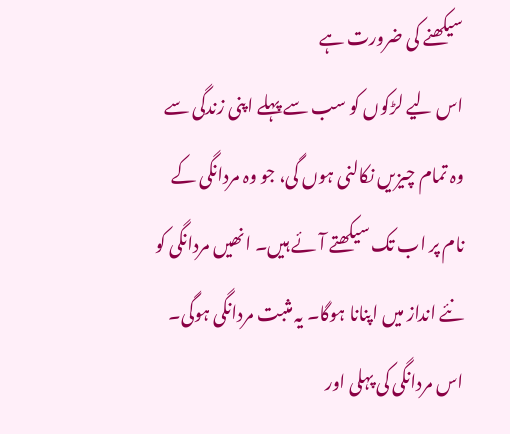سیکھنے کی ضرورت ہے
اس لیے لڑکوں کو سب سے پہلے اپنی زندگی سے وہ تمام چیزیں نکالنی ہوں گی، جو وہ مردانگی کے نام پر اب تک سیکھتے آئے ہیں۔ انھیں مردانگی کو نئے انداز میں اپنانا ہوگا۔ یہ مثبت مردانگی ہوگی۔ اس مردانگی کی پہلی اور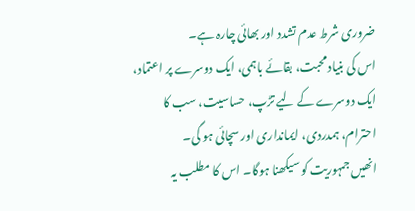ضروری شرط عدم تشدد اور بھائی چارہ ہے۔
اس کی بنیاد محبت، بقائے باہمی، ایک دوسرے پر اعتماد، ایک دوسرے کے لیے تڑپ، حساسیت، سب کا احترام، ہمدردی، ایمانداری اور سچائی ہو گی۔
انھیں جمہوریت کو سیکھنا ہوگا۔ اس کا مطلب یہ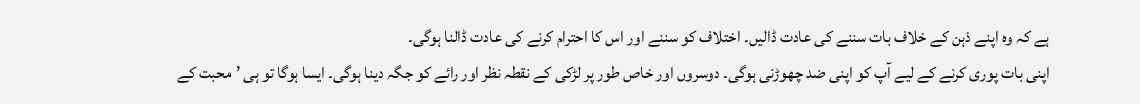ہے کہ وہ اپنے ذہن کے خلاف بات سننے کی عادت ڈالیں۔ اختلاف کو سننے اور اس کا احترام کرنے کی عادت ڈالنا ہوگی۔
اپنی بات پوری کرنے کے لیے آپ کو اپنی ضد چھوڑنی ہوگی۔ دوسروں اور خاص طور پر لڑکی کے نقطہ نظر اور رائے کو جگہ دینا ہوگی۔ ایسا ہوگا تو ہی ’محبت کے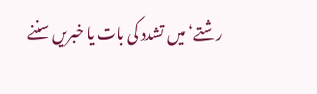رشتے‘ میں تشدد کی بات یا خبریں سننے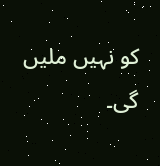کو نہیں ملیں گی۔